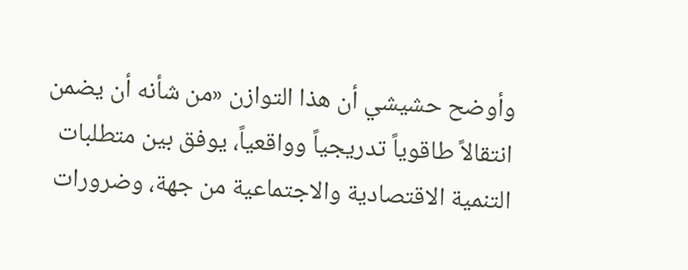وأوضح حشيشي أن هذا التوازن «من شأنه أن يضمن انتقالاً طاقوياً تدريجياً وواقعياً، يوفق بين متطلبات التنمية الاقتصادية والاجتماعية من جهة، وضرورات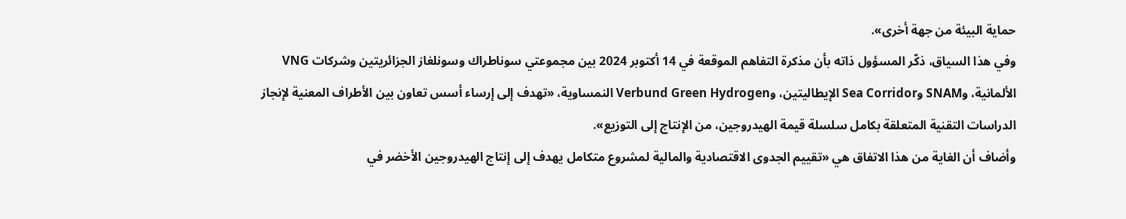حماية البيئة من جهة أخرى».
وفي هذا السياق، ذكّر المسؤول ذاته بأن مذكرة التفاهم الموقعة في 14 أكتوبر 2024 بين مجموعتي سوناطراك وسونلغاز الجزائريتين وشركات VNG الألمانية، وSNAM وSea Corridor الإيطاليتين، وVerbund Green Hydrogen النمساوية، «تهدف إلى إرساء أسس تعاون بين الأطراف المعنية لإنجاز الدراسات التقنية المتعلقة بكامل سلسلة قيمة الهيدروجين، من الإنتاج إلى التوزيع».
وأضاف أن الغاية من هذا الاتفاق هي «تقييم الجدوى الاقتصادية والمالية لمشروع متكامل يهدف إلى إنتاج الهيدروجين الأخضر في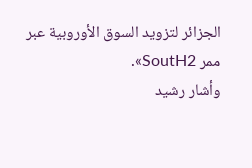الجزائر لتزويد السوق الأوروبية عبر ممر SoutH2».
وأشار رشيد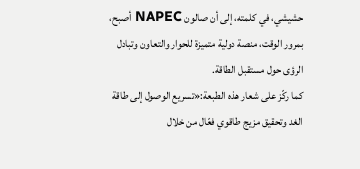حشيشي، في كلمته، إلى أن صالون NAPEC أصبح، بمرور الوقت، منصة دولية متميزة للحوار والتعاون وتبادل الرؤى حول مستقبل الطاقة.
كما ركّز على شعار هذه الطبعة:«تسريع الوصول إلى طاقة الغد وتحقيق مزيج طاقوي فعّال من خلال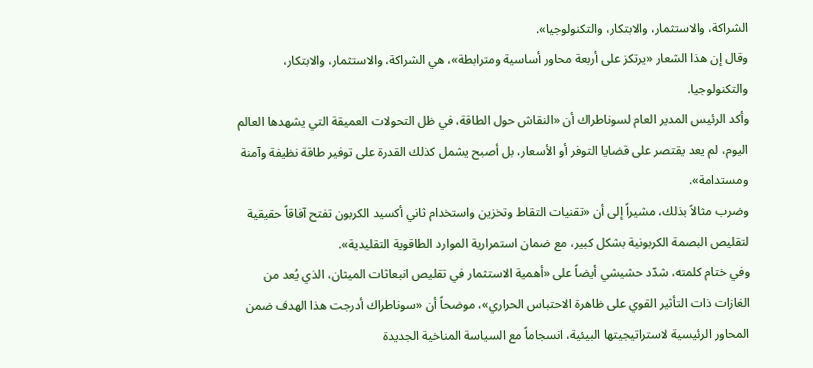الشراكة، والاستثمار، والابتكار، والتكنولوجيا».
وقال إن هذا الشعار «يرتكز على أربعة محاور أساسية ومترابطة»، هي الشراكة، والاستثمار، والابتكار، والتكنولوجيا.
وأكد الرئيس المدير العام لسوناطراك أن «النقاش حول الطاقة، في ظل التحولات العميقة التي يشهدها العالم اليوم، لم يعد يقتصر على قضايا التوفر أو الأسعار، بل أصبح يشمل كذلك القدرة على توفير طاقة نظيفة وآمنة ومستدامة».
وضرب مثالاً بذلك، مشيراً إلى أن «تقنيات التقاط وتخزين واستخدام ثاني أكسيد الكربون تفتح آفاقاً حقيقية لتقليص البصمة الكربونية بشكل كبير، مع ضمان استمرارية الموارد الطاقوية التقليدية».
وفي ختام كلمته، شدّد حشيشي أيضاً على «أهمية الاستثمار في تقليص انبعاثات الميثان، الذي يُعد من الغازات ذات التأثير القوي على ظاهرة الاحتباس الحراري»، موضحاً أن «سوناطراك أدرجت هذا الهدف ضمن المحاور الرئيسية لاستراتيجيتها البيئية، انسجاماً مع السياسة المناخية الجديدة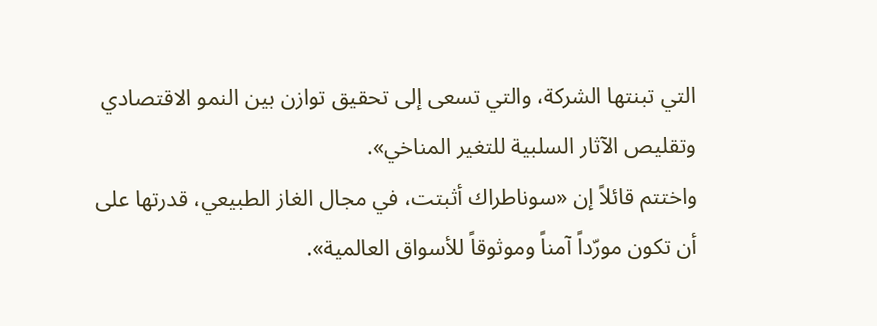التي تبنتها الشركة، والتي تسعى إلى تحقيق توازن بين النمو الاقتصادي وتقليص الآثار السلبية للتغير المناخي».
واختتم قائلاً إن «سوناطراك أثبتت، في مجال الغاز الطبيعي، قدرتها على أن تكون مورّداً آمناً وموثوقاً للأسواق العالمية».